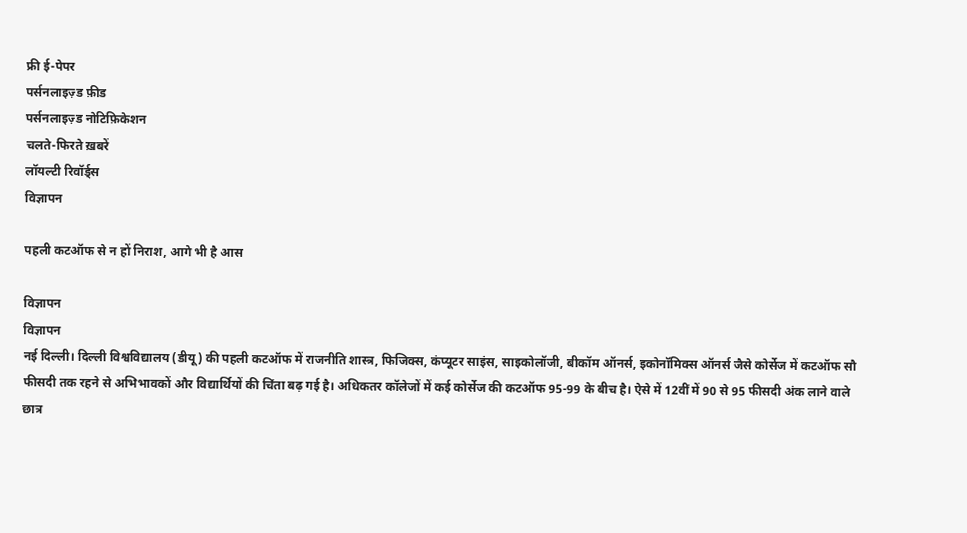फ्री ई-पेपर
पर्सनलाइज़्ड फ़ीड
पर्सनलाइज़्ड नोटिफ़िकेशन
चलते-फिरते ख़बरें
लॉयल्टी रिवॉर्ड्स
विज्ञापन

पहली कटऑफ से न हों निराश, आगे भी है आस

विज्ञापन
विज्ञापन
नई दिल्ली। दिल्ली विश्वविद्यालय (डीयू) की पहली कटऑफ में राजनीति शास्त्र, फिजिक्स, कंप्यूटर साइंस, साइकोलॉजी, बीकॉम ऑनर्स, इकोनॉमिक्स ऑनर्स जैसे कोर्सेज में कटऑफ सौ फीसदी तक रहने से अभिभावकों और विद्यार्थियों की चिंता बढ़ गई है। अधिकतर कॉलेजों में कई कोर्सेज की कटऑफ 95-99 के बीच है। ऐसे में 12वीं में 90 से 95 फीसदी अंक लाने वाले छात्र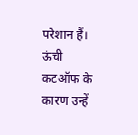परेशान हैं। ऊंची कटऑफ के कारण उन्हें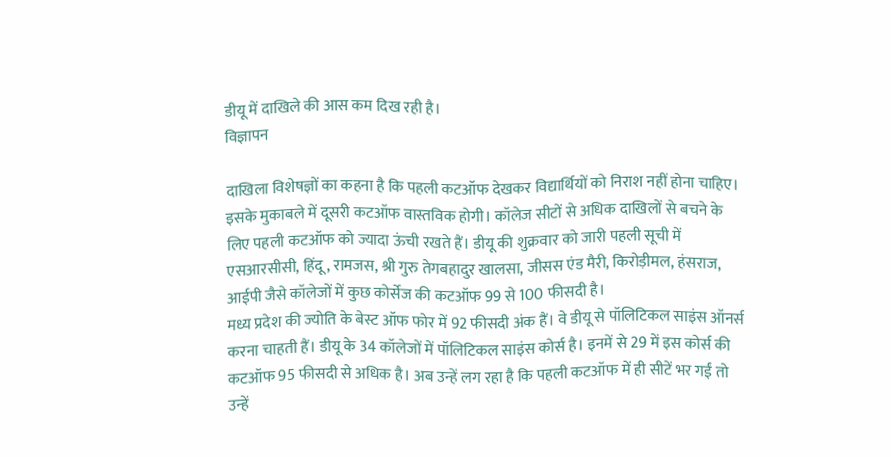डीयू में दाखिले की आस कम दिख रही है।
विज्ञापन

दाखिला विशेषज्ञों का कहना है कि पहली कटऑफ देखकर विद्यार्थियों को निराश नहीं होना चाहिए। इसके मुकाबले में दूसरी कटऑफ वास्तविक होगी। कॉलेज सीटों से अधिक दाखिलों से बचने के लिए पहली कटऑफ को ज्यादा ऊंची रखते हैं। डीयू की शुक्रवार को जारी पहली सूची में एसआरसीसी, हिंदू, रामजस, श्री गुरु तेगबहादुर खालसा, जीसस एंड मैरी, किरोड़ीमल, हंसराज, आईपी जैसे कॉलेजों में कुछ कोर्सेज की कटऑफ 99 से 100 फीसदी है।
मध्य प्रदेश की ज्योति के बेस्ट ऑफ फोर में 92 फीसदी अंक हैं। वे डीयू से पॉलिटिकल साइंस ऑनर्स करना चाहती हैं। डीयू के 34 कॉलेजों में पॉलिटिकल साइंस कोर्स है। इनमें से 29 में इस कोर्स की कटऑफ 95 फीसदी से अधिक है। अब उन्हें लग रहा है कि पहली कटऑफ में ही सीटें भर गईं तो उन्हें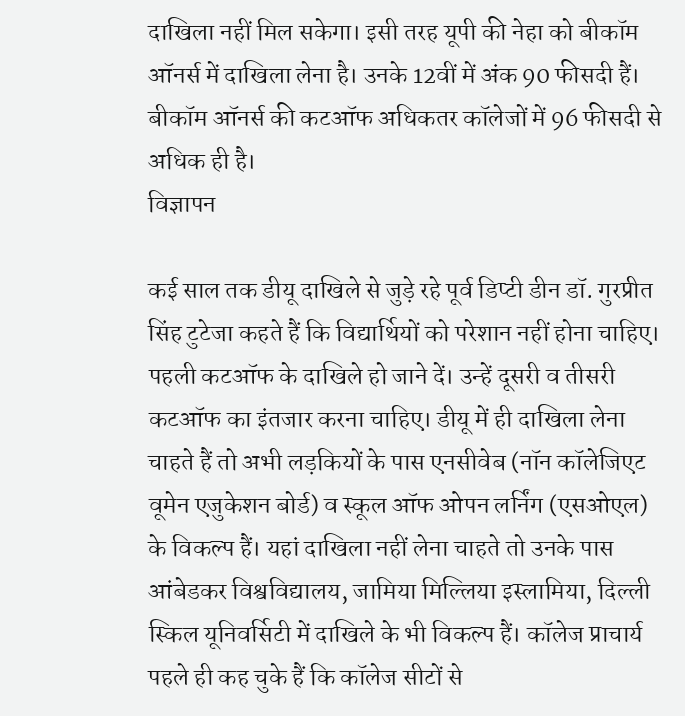दाखिला नहीं मिल सकेगा। इसी तरह यूपी की नेहा को बीकॉम ऑनर्स में दाखिला लेना है। उनके 12वीं में अंक 90 फीसदी हैं। बीकॉम ऑनर्स की कटऑफ अधिकतर कॉलेजों में 96 फीसदी से अधिक ही है।
विज्ञापन

कई साल तक डीयू दाखिले से जुड़े रहे पूर्व डिप्टी डीन डॉ. गुरप्रीत सिंह टुटेजा कहते हैं कि विद्यार्थियों को परेशान नहीं होना चाहिए। पहली कटऑफ के दाखिले हो जाने दें। उन्हें दूसरी व तीसरी कटऑफ का इंतजार करना चाहिए। डीयू में ही दाखिला लेना चाहते हैं तो अभी लड़कियों के पास एनसीवेब (नॉन कॉलेजिएट वूमेन एजुकेशन बोर्ड) व स्कूल ऑफ ओपन लर्निंग (एसओएल) के विकल्प हैं। यहां दाखिला नहीं लेना चाहते तो उनके पास आंबेडकर विश्वविद्यालय, जामिया मिल्लिया इस्लामिया, दिल्ली स्किल यूनिवर्सिटी में दाखिले के भी विकल्प हैं। कॉलेज प्राचार्य पहले ही कह चुके हैं कि कॉलेज सीटों से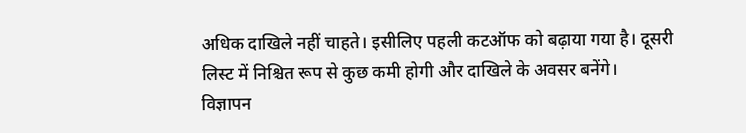अधिक दाखिले नहीं चाहते। इसीलिए पहली कटऑफ को बढ़ाया गया है। दूसरी लिस्ट में निश्चित रूप से कुछ कमी होगी और दाखिले के अवसर बनेंगे।
विज्ञापन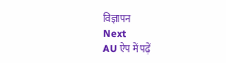विज्ञापन
Next
AU ऐप में पढ़ें